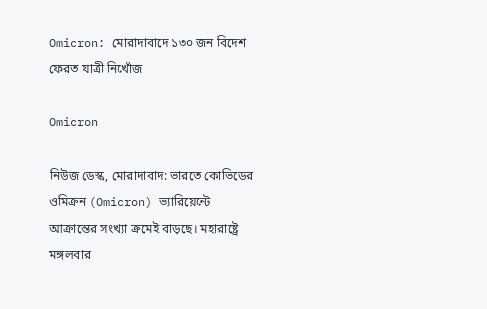Omicron: মোরাদাবাদে ১৩০ জন বিদেশ ফেরত যাত্রী নিখোঁজ

Omicron

নিউজ ডেস্ক, মোরাদাবাদ: ভারতে কোভিডের ওমিক্রন (Omicron) ভ্যারিয়েন্টে আক্রান্তের সংখ্যা ক্রমেই বাড়ছে। মহারাষ্ট্রে মঙ্গলবার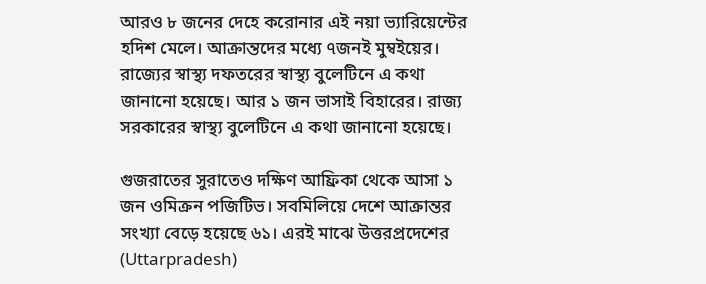আরও ৮ জনের দেহে করোনার এই নয়া ভ্যারিয়েন্টের হদিশ মেলে। আক্রান্তদের মধ্যে ৭জনই মুম্বইয়ের। রাজ্যের স্বাস্থ্য দফতরের স্বাস্থ্য বুলেটিনে এ কথা জানানো হয়েছে। আর ১ জন ভাসাই বিহারের। রাজ্য সরকারের স্বাস্থ্য বুলেটিনে এ কথা জানানো হয়েছে।

গুজরাতের সুরাতেও দক্ষিণ আফ্রিকা থেকে আসা ১ জন ওমিক্রন পজিটিভ। সবমিলিয়ে দেশে আক্রান্তর সংখ্যা বেড়ে হয়েছে ৬১। এরই মাঝে উত্তরপ্রদেশের (Uttarpradesh)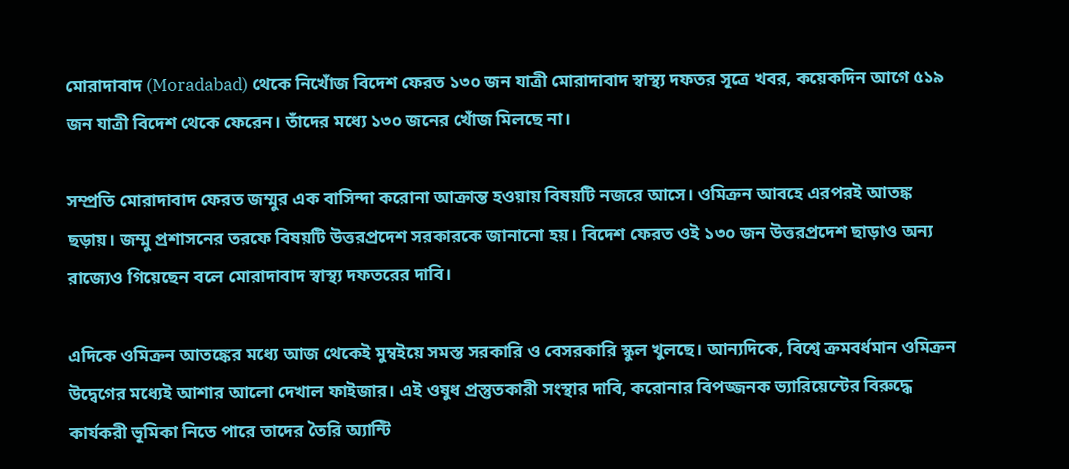মোরাদাবাদ (Moradabad) থেকে নিখোঁজ বিদেশ ফেরত ১৩০ জন যাত্রী মোরাদাবাদ স্বাস্থ্য দফতর সূত্রে খবর, কয়েকদিন আগে ৫১৯ জন যাত্রী বিদেশ থেকে ফেরেন। তাঁদের মধ্যে ১৩০ জনের খোঁজ মিলছে না।

সম্প্রতি মোরাদাবাদ ফেরত জম্মুর এক বাসিন্দা করোনা আক্রান্ত হওয়ায় বিষয়টি নজরে আসে। ওমিক্রন আবহে এরপরই আতঙ্ক ছড়ায়। জম্মু প্রশাসনের তরফে বিষয়টি উত্তরপ্রদেশ সরকারকে জানানো হয়। বিদেশ ফেরত ওই ১৩০ জন উত্তরপ্রদেশ ছাড়াও অন্য রাজ্যেও গিয়েছেন বলে মোরাদাবাদ স্বাস্থ্য দফতরের দাবি।

এদিকে ওমিক্রন আতঙ্কের মধ্যে আজ থেকেই মুম্বইয়ে সমস্ত সরকারি ও বেসরকারি স্কুল খুলছে। আন্যদিকে, বিশ্বে ক্রমবর্ধমান ওমিক্রন উদ্বেগের মধ্যেই আশার আলো দেখাল ফাইজার। এই ওষুধ প্রস্তুতকারী সংস্থার দাবি, করোনার বিপজ্জনক ভ্যারিয়েন্টের বিরুদ্ধে কার্যকরী ভূমিকা নিতে পারে তাদের তৈরি অ্যান্টি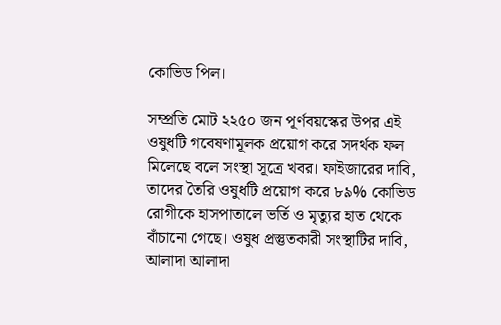কোভিড পিল।

সম্প্রতি মোট ২২৫০ জন পূর্ণবয়স্কের উপর এই ওষুধটি গবেষণামূলক প্রয়োগ করে সদর্থক ফল মিলেছে বলে সংস্থা সূত্রে খবর। ফাইজারের দাবি, তাদের তৈরি ওষুধটি প্রয়োগ করে ৮৯% কোভিড রোগীকে হাসপাতালে ভর্তি ও মৃত্যুর হাত থেকে বাঁচানো গেছে। ওষুধ প্রস্তুতকারী সংস্থাটির দাবি, আলাদা আলাদা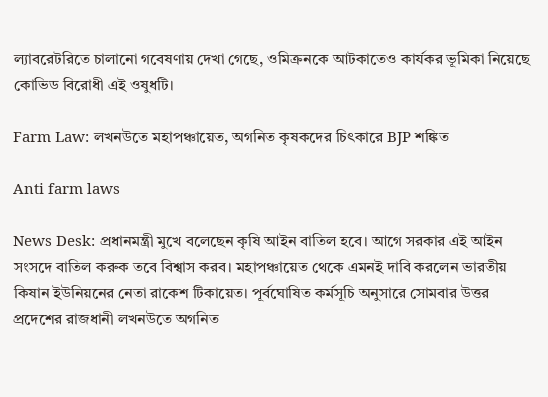ল্যাবরেটরিতে চালানো গবেষণায় দেখা গেছে, ওমিক্রনকে আটকাতেও কার্যকর ভূমিকা নিয়েছে কোভিড বিরোধী এই ওষুধটি।

Farm Law: লখনউতে মহাপঞ্চায়েত, অগনিত কৃষকদের চিৎকারে BJP শঙ্কিত

Anti farm laws

News Desk: প্রধানমন্ত্রী মুখে বলেছেন কৃষি আইন বাতিল হবে। আগে সরকার এই আইন সংসদে বাতিল করুক তবে বিশ্বাস করব। মহাপঞ্চায়েত থেকে এমনই দাবি করলেন ভারতীয় কিষান ইউনিয়নের নেতা রাকেশ টিকায়েত। পূর্বঘোষিত কর্মসূচি অনুসারে সোমবার উত্তর প্রদেশের রাজধানী লখনউতে অগনিত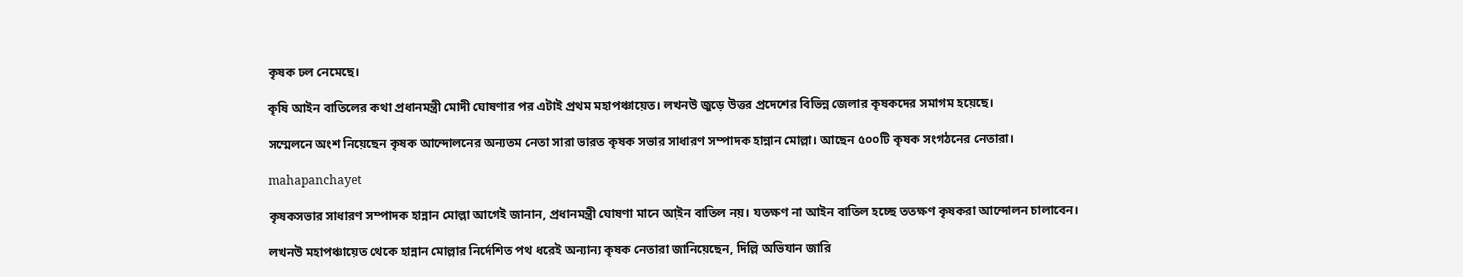কৃষক ঢল নেমেছে।

কৃষি আইন বাতিলের কথা প্রধানমন্ত্রী মোদী ঘোষণার পর এটাই প্রথম মহাপঞ্চায়েত। লখনউ জুড়ে উত্তর প্রদেশের বিভিন্ন জেলার কৃষকদের সমাগম হয়েছে।

সম্মেলনে অংশ নিয়েছেন কৃষক আন্দোলনের অন্যতম নেতা সারা ভারত কৃষক সভার সাধারণ সম্পাদক হান্নান মোল্লা। আছেন ৫০০টি কৃষক সংগঠনের নেতারা।

mahapanchayet

কৃষকসভার সাধারণ সম্পাদক হান্নান মোল্লা আগেই জানান, প্রধানমন্ত্রী ঘোষণা মানে আ়ইন বাতিল নয়। যতক্ষণ না আইন বাতিল হচ্ছে ততক্ষণ কৃষকরা আন্দোলন চালাবেন।

লখনউ মহাপঞ্চায়েত থেকে হান্নান মোল্লার নির্দেশিত পথ ধরেই অন্যান্য কৃষক নেতারা জানিয়েছেন, দিল্লি অভিযান জারি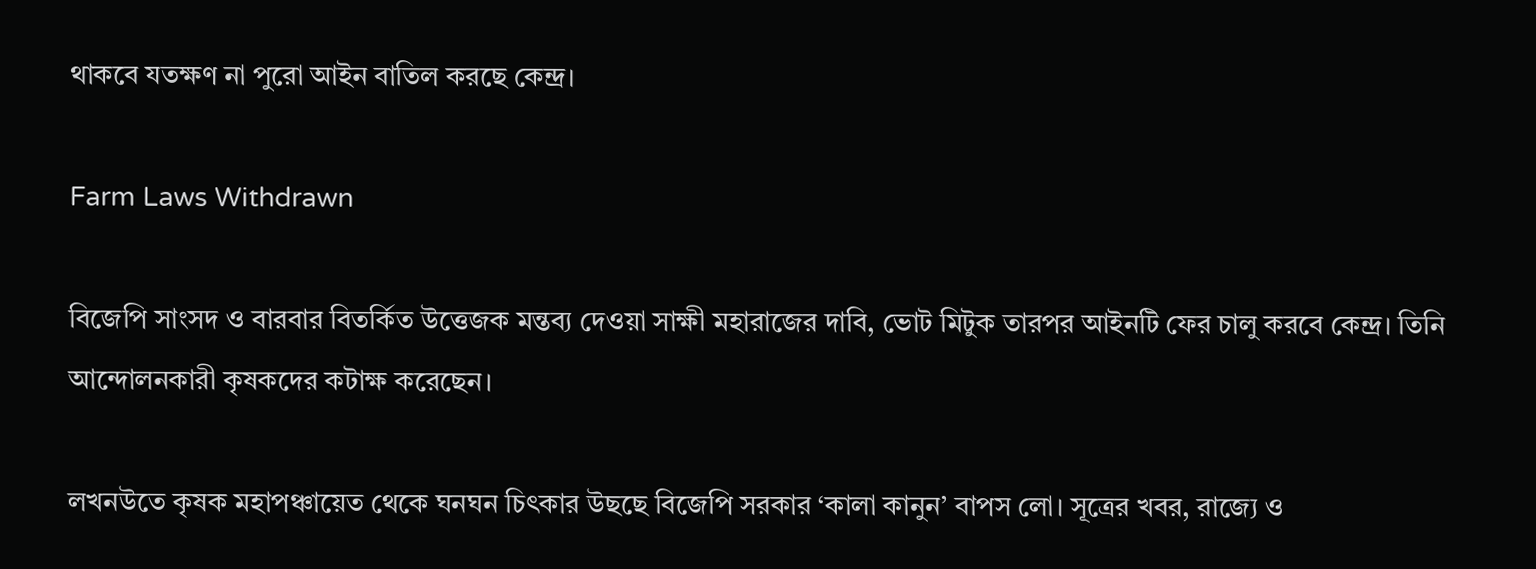থাকবে যতক্ষণ না পুরো আইন বাতিল করছে কেন্দ্র।

Farm Laws Withdrawn

বিজেপি সাংসদ ও বারবার বিতর্কিত উত্তেজক মন্তব্য দেওয়া সাক্ষী মহারাজের দাবি, ভোট মিটুক তারপর আইনটি ফের চালু করবে কেন্দ্র। তিনি আন্দোলনকারী কৃষকদের কটাক্ষ করেছেন।

লখনউতে কৃষক মহাপঞ্চায়েত থেকে ঘনঘন চিৎকার উছছে বিজেপি সরকার ‘কালা কানুন’ বাপস লো। সূত্রের খবর, রাজ্যে ও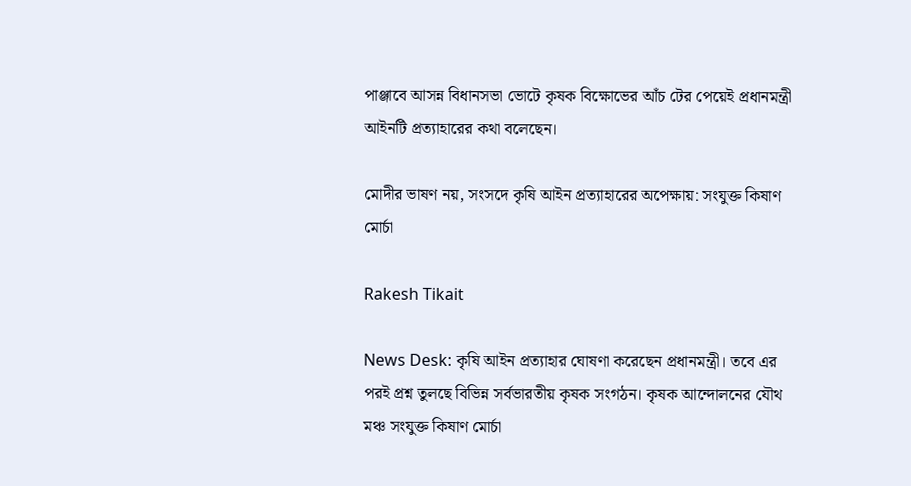পাঞ্জাবে আসন্ন বিধানসভা ভোটে কৃষক বিক্ষোভের আঁচ টের পেয়েই প্রধানমন্ত্রী আইনটি প্রত্যাহারের কথা বলেছেন।

মোদীর ভাষণ নয়, সংসদে কৃষি আইন প্রত্যাহারের অপেক্ষায়: সংযুক্ত কিষাণ মোর্চা

Rakesh Tikait

News Desk: কৃষি আইন প্রত্যাহার ঘোষণা করেছেন প্রধানমন্ত্রী। তবে এর পরই প্রশ্ন তুলছে বিভিন্ন সর্বভারতীয় কৃষক সংগঠন। কৃষক আন্দোলনের যৌথ মঞ্চ সংযুক্ত কিষাণ মোর্চা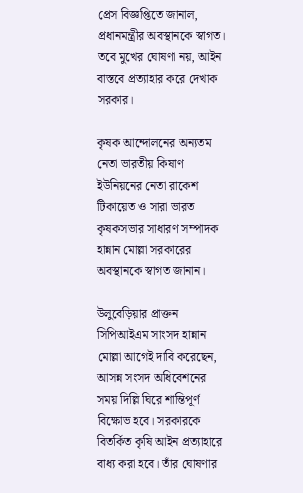প্রেস বিজ্ঞপ্তিতে জানাল, প্রধানমন্ত্রীর অবস্থানকে স্বাগত। তবে মুখের ঘোষণা নয়, আইন বাস্তবে প্রত্যাহার করে দেখাক সরকার।

কৃষক আন্দোলনের অন্যতম নেতা ভারতীয় কিষাণ ইউনিয়নের নেতা রাকেশ টিকায়েত ও সারা ভারত কৃষকসভার সাধারণ সম্পাদক হান্নান মোল্লা সরকারের অবস্থানকে স্বাগত জানান।

উলুবেড়িয়ার প্রাক্তন সিপিআইএম সাংসদ হান্নান মোল্লা আগেই দাবি করেছেন, আসন্ন সংসদ অধিবেশনের সময় দিল্লি ঘিরে শান্তিপূর্ণ বিক্ষোভ হবে। সরকারকে বিতর্কিত কৃষি আইন প্রত্যাহারে বাধ্য করা হবে। তাঁর ঘোষণার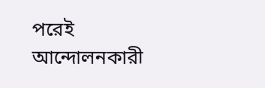পরেই আন্দোলনকারী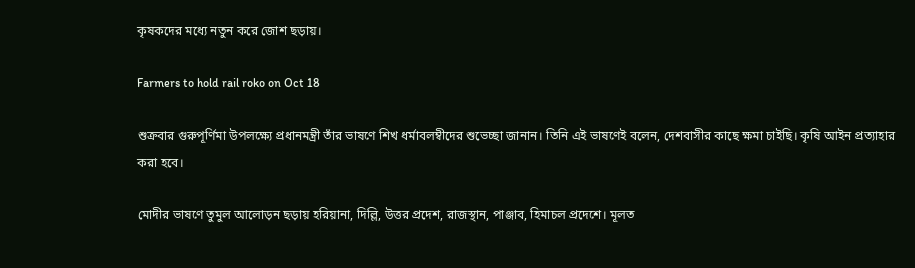কৃষকদের মধ্যে নতুন করে জোশ ছড়ায়।

Farmers to hold rail roko on Oct 18

শুক্রবার গুরুপূর্ণিমা উপলক্ষ্যে প্রধানমন্ত্রী তাঁর ভাষণে শিখ ধর্মাবলম্বীদের শুভেচ্ছা জানান। তিনি এই ভাষণেই বলেন, দেশবাসীর কাছে ক্ষমা চাইছি। কৃষি আইন প্রত্যাহার করা হবে।

মোদীর ভাষণে তুমুল আলোড়ন ছড়ায় হরিয়ানা, দিল্লি, উত্তর প্রদেশ, রাজস্থান, পাঞ্জাব, হিমাচল প্রদেশে। মূলত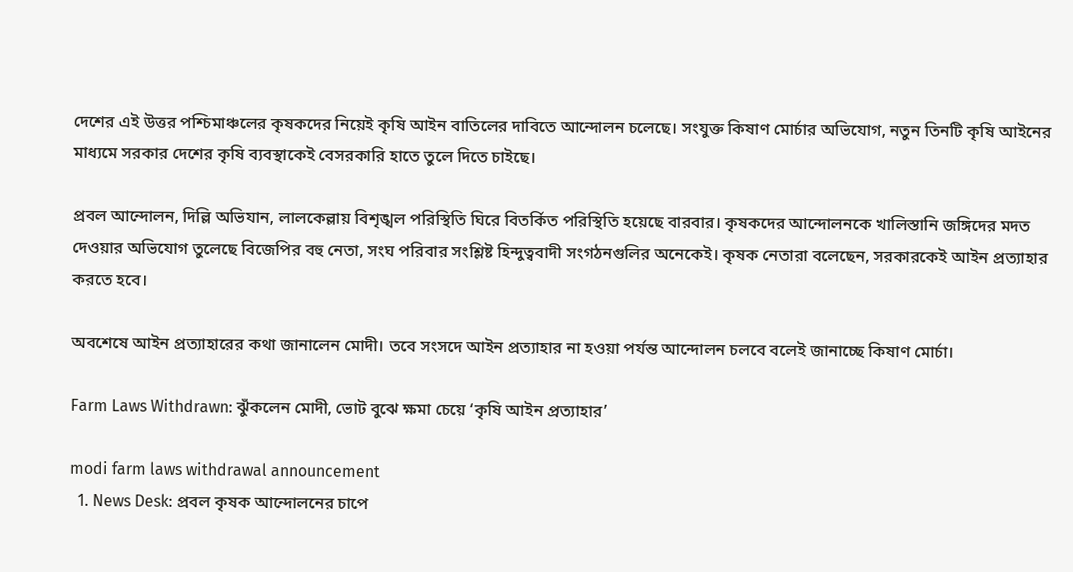দেশের এই উত্তর পশ্চিমাঞ্চলের কৃষকদের নিয়েই কৃষি আইন বাতিলের দাবিতে আন্দোলন চলেছে। সংযুক্ত কিষাণ মোর্চার অভিযোগ, নতুন তিনটি কৃষি আইনের মাধ্যমে সরকার দেশের কৃষি ব্যবস্থাকেই বেসরকারি হাতে তুলে দিতে চাইছে।

প্রবল আন্দোলন, দিল্লি অভিযান, লালকেল্লায় বিশৃঙ্খল পরিস্থিতি ঘিরে বিতর্কিত পরিস্থিতি হয়েছে বারবার। কৃষকদের আন্দোলনকে খালিস্তানি জঙ্গিদের মদত দেওয়ার অভিযোগ তুলেছে বিজেপির বহু নেতা, সংঘ পরিবার সংশ্লিষ্ট হিন্দুত্ববাদী সংগঠনগুলির অনেকেই। কৃষক নেতারা বলেছেন, সরকারকেই আইন প্রত্যাহার করতে হবে।

অবশেষে আইন প্রত্যাহারের কথা জানালেন মোদী। তবে সংসদে আইন প্রত্যাহার না হওয়া পর্যন্ত আন্দোলন চলবে বলেই জানাচ্ছে কিষাণ মোর্চা।

Farm Laws Withdrawn: ঝুঁকলেন মোদী, ভোট বুঝে ক্ষমা চেয়ে ‘কৃষি আইন প্রত্যাহার’

modi farm laws withdrawal announcement
  1. News Desk: প্রবল কৃষক আন্দোলনের চাপে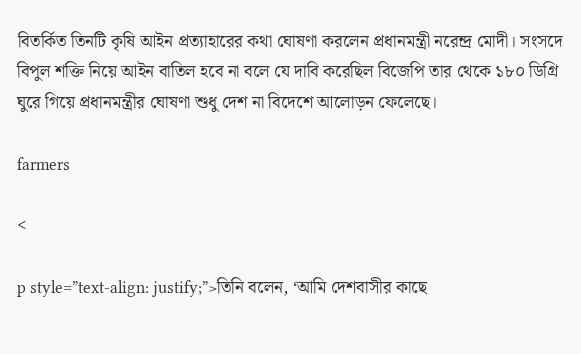বিতর্কিত তিনটি কৃষি আইন প্রত্যাহারের কথা ঘোষণা করলেন প্রধানমন্ত্রী নরেন্দ্র মোদী। সংসদে বিপুল শক্তি নিয়ে আইন বাতিল হবে না বলে যে দাবি করেছিল বিজেপি তার থেকে ১৮০ ডিগ্রি ঘুরে গিয়ে প্রধানমন্ত্রীর ঘোষণা শুধু দেশ না বিদেশে আলোড়ন ফেলেছে।

farmers

<

p style=”text-align: justify;”>তিনি বলেন, ‘আমি দেশবাসীর কাছে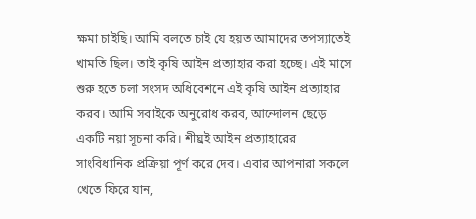ক্ষমা চাইছি। আমি বলতে চাই যে হয়ত আমাদের তপস্যাতেই খামতি ছিল। তাই কৃষি আইন প্রত্যাহার করা হচ্ছে। এই মাসে শুরু হতে চলা সংসদ অধিবেশনে এই কৃষি আইন প্রত্যাহার করব। আমি সবাইকে অনুরোধ করব, আন্দোলন ছেড়ে একটি নয়া সূচনা করি। শীঘ্রই আইন প্রত্যাহারের সাংবিধানিক প্রক্রিয়া পূর্ণ করে দেব। এবার আপনারা সকলে খেতে ফিরে যান,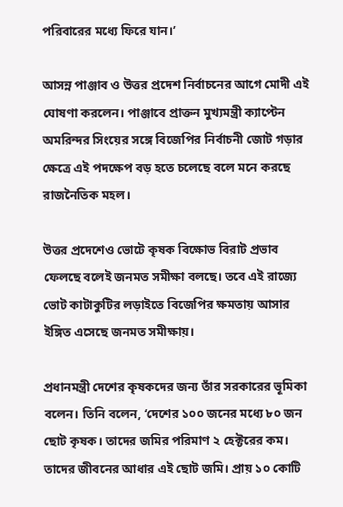পরিবারের মধ্যে ফিরে যান।’

আসন্ন পাঞ্জাব ও উত্তর প্রদেশ নির্বাচনের আগে মোদী এই ঘোষণা করলেন। পাঞ্জাবে প্রাক্তন মুখ্যমন্ত্রী ক্যাপ্টেন অমরিন্দর সিংয়ের সঙ্গে বিজেপির নির্বাচনী জোট গড়ার ক্ষেত্রে এই পদক্ষেপ বড় হতে চলেছে বলে মনে করছে রাজনৈতিক মহল।

উত্তর প্রদেশেও ভোটে কৃষক বিক্ষোভ বিরাট প্রভাব ফেলছে বলেই জনমত সমীক্ষা বলছে। তবে এই রাজ্যে ভোট কাটাকুটির লড়াইতে বিজেপির ক্ষমতায় আসার ইঙ্গিত এসেছে জনমত সমীক্ষায়।

প্রধানমন্ত্রী দেশের কৃষকদের জন্য তাঁর সরকারের ভূমিকা বলেন। তিনি বলেন, ‘দেশের ১০০ জনের মধ্যে ৮০ জন ছোট কৃষক। তাদের জমির পরিমাণ ২ হেক্টরের কম। তাদের জীবনের আধার এই ছোট জমি। প্রায় ১০ কোটি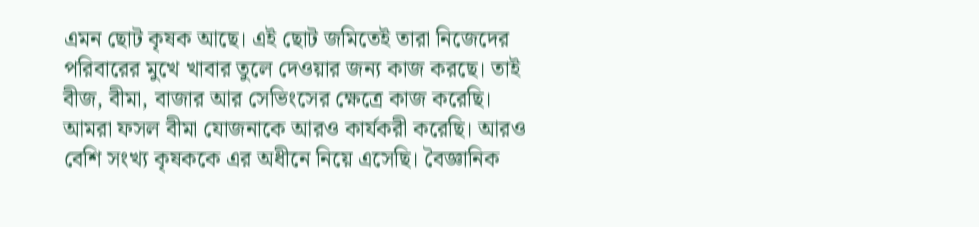এমন ছোট কৃষক আছে। এই ছোট জমিতেই তারা নিজেদের পরিবারের মুখে খাবার তুলে দেওয়ার জন্য কাজ করছে। তাই বীজ, বীমা, বাজার আর সেভিংসের ক্ষেত্রে কাজ করেছি। আমরা ফসল বীমা যোজনাকে আরও কার্যকরী করেছি। আরও বেশি সংখ্য কৃষককে এর অধীনে নিয়ে এসেছি। বৈজ্ঞানিক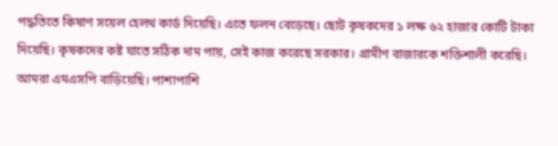পদ্ধতিতে কিষাণ সয়েল হেলথ কার্ড দিয়েছি। এতে ফলন বেড়েছে। ছোট কৃষকদের ১ লক্ষ ৬২ হাজার কোটি টাকা দিয়েছি। কৃষকদের কষ্ট যাতে সঠিক দাম পায়, সেই কাজ করেছে সরকার। গ্রামীণ বাজারকে শক্তিশালী করেছি। আমরা এমএসপি বাড়িয়েছি। পাশাপাশি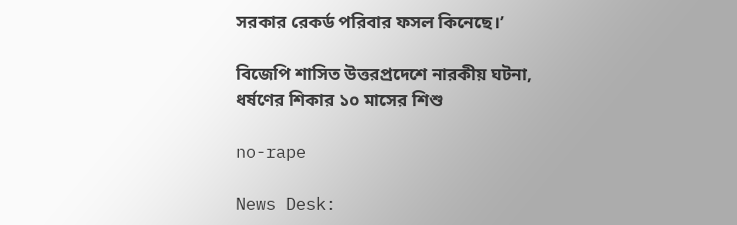সরকার রেকর্ড পরিবার ফসল কিনেছে।’

বিজেপি শাসিত উত্তরপ্রদেশে নারকীয় ঘটনা, ধর্ষণের শিকার ১০ মাসের শিশু

no-rape

News Desk: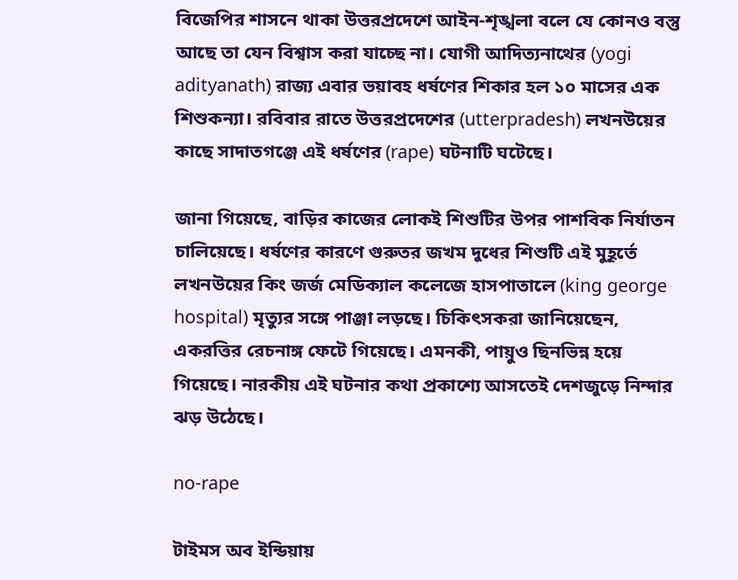বিজেপির শাসনে থাকা উত্তরপ্রদেশে আইন-শৃঙ্খলা বলে যে কোনও বস্তু আছে তা যেন বিশ্বাস করা যাচ্ছে না। যোগী আদিত্যনাথের (yogi adityanath) রাজ্য এবার ভয়াবহ ধর্ষণের শিকার হল ১০ মাসের এক শিশুকন্যা। রবিবার রাতে উত্তরপ্রদেশের (utterpradesh) লখনউয়ের কাছে সাদাতগঞ্জে এই ধর্ষণের (rape) ঘটনাটি ঘটেছে।

জানা গিয়েছে, বাড়ির কাজের লোকই শিশুটির উপর পাশবিক নির্যাতন চালিয়েছে। ধর্ষণের কারণে গুরুতর জখম দুধের শিশুটি এই মুহূর্তে লখনউয়ের কিং জর্জ মেডিক্যাল কলেজে হাসপাতালে (king george hospital) মৃত্যুর সঙ্গে পাঞ্জা লড়ছে। চিকিৎসকরা জানিয়েছেন, একরত্তির রেচনাঙ্গ ফেটে গিয়েছে। এমনকী, পায়ুও ছিনভিন্ন হয়ে গিয়েছে। নারকীয় এই ঘটনার কথা প্রকাশ্যে আসতেই দেশজুড়ে নিন্দার ঝড় উঠেছে।

no-rape

টাইমস অব ইন্ডিয়ায়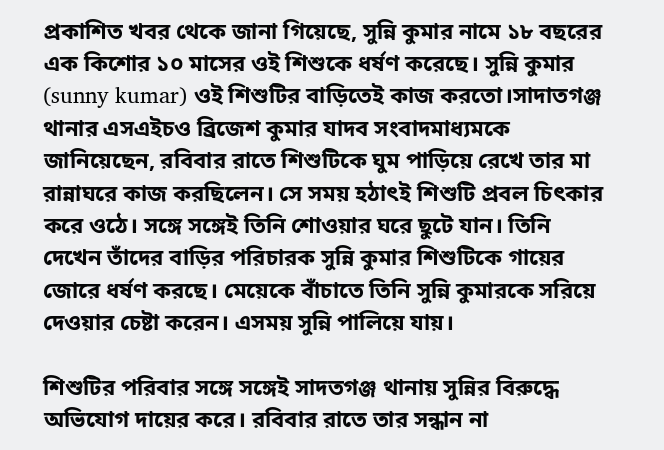প্রকাশিত খবর থেকে জানা গিয়েছে, সুন্নি কুমার নামে ১৮ বছরের এক কিশোর ১০ মাসের ওই শিশুকে ধর্ষণ করেছে। সুন্নি কুমার (sunny kumar) ওই শিশুটির বাড়িতেই কাজ করতো।সাদাতগঞ্জ থানার এসএইচও ব্রিজেশ কুমার যাদব সংবাদমাধ্যমকে জানিয়েছেন, রবিবার রাতে শিশুটিকে ঘুম পাড়িয়ে রেখে তার মা রান্নাঘরে কাজ করছিলেন। সে সময় হঠাৎই শিশুটি প্রবল চিৎকার করে ওঠে। সঙ্গে সঙ্গেই তিনি শোওয়ার ঘরে ছুটে যান। তিনি দেখেন তাঁদের বাড়ির পরিচারক সুন্নি কুমার শিশুটিকে গায়ের জোরে ধর্ষণ করছে। মেয়েকে বাঁচাতে তিনি সুন্নি কুমারকে সরিয়ে দেওয়ার চেষ্টা করেন। এসময় সুন্নি পালিয়ে যায়।

শিশুটির পরিবার সঙ্গে সঙ্গেই সাদতগঞ্জ থানায় সুন্নির বিরুদ্ধে অভিযোগ দায়ের করে। রবিবার রাতে তার সন্ধান না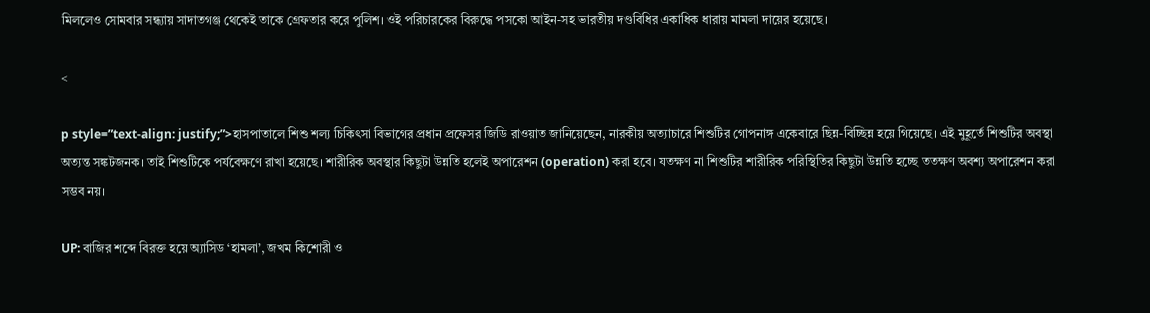মিললেও সোমবার সন্ধ্যায় সাদাতগঞ্জ থেকেই তাকে গ্রেফতার করে পুলিশ। ওই পরিচারকের বিরুদ্ধে পসকো আইন-সহ ভারতীয় দণ্ডবিধির একাধিক ধারায় মামলা দায়ের হয়েছে।

<

p style=”text-align: justify;”>হাসপাতালে শিশু শল্য চিকিৎসা বিভাগের প্রধান প্রফেসর জিডি রাওয়াত জানিয়েছেন, নারকীয় অত্যাচারে শিশুটির গোপনাঙ্গ একেবারে ছিন্ন-বিচ্ছিন্ন হয়ে গিয়েছে। এই মুহূর্তে শিশুটির অবস্থা অত্যন্ত সঙ্কটজনক। তাই শিশুটিকে পর্যবেক্ষণে রাখা হয়েছে। শারীরিক অবস্থার কিছুটা উন্নতি হলেই অপারেশন (operation) করা হবে। যতক্ষণ না শিশুটির শারীরিক পরিস্থিতির কিছুটা উন্নতি হচ্ছে ততক্ষণ অবশ্য অপারেশন করা সম্ভব নয়।

UP: বাজির শব্দে বিরক্ত হয়ে অ্যাসিড ‘হামলা’, জখম কিশোরী ও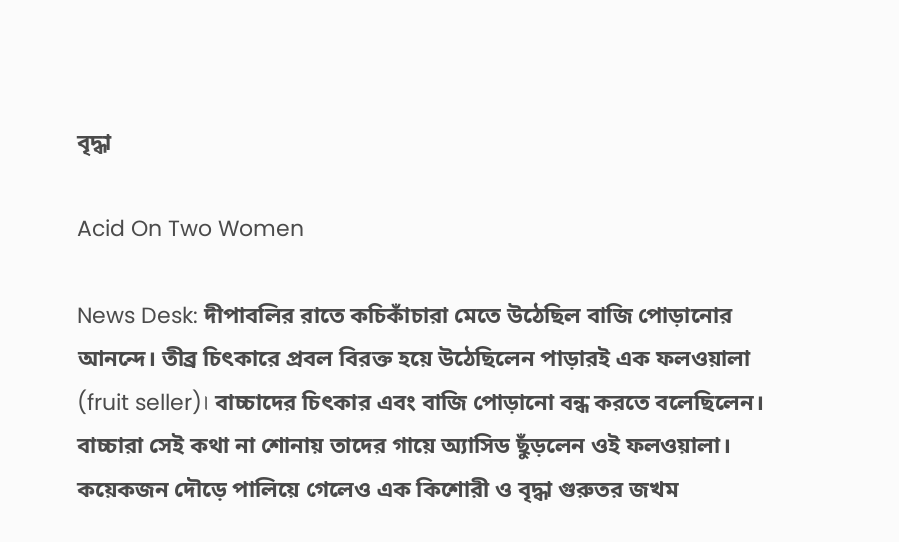বৃদ্ধা

Acid On Two Women

News Desk: দীপাবলির রাতে কচিকাঁচারা মেতে উঠেছিল বাজি পোড়ানোর আনন্দে। তীব্র চিৎকারে প্রবল বিরক্ত হয়ে উঠেছিলেন পাড়ারই এক ফলওয়ালা (fruit seller)। বাচ্চাদের চিৎকার এবং বাজি পোড়ানো বন্ধ করতে বলেছিলেন। বাচ্চারা সেই কথা না শোনায় তাদের গায়ে অ্যাসিড ছুঁড়লেন ওই ফলওয়ালা। কয়েকজন দৌড়ে পালিয়ে গেলেও এক কিশোরী ও বৃদ্ধা গুরুতর জখম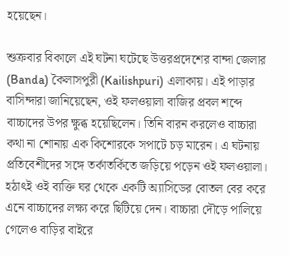হয়েছেন।

শুক্রবার বিকালে এই ঘটনা ঘটেছে উত্তরপ্রদেশের বান্দা জেলার (Banda) কৈলাসপুরী (Kailishpuri) এলাকায়। এই পাড়ার বাসিন্দারা জানিয়েছেন, ওই ফলওয়ালা বাজির প্রবল শব্দে বাচ্চাদের উপর ক্ষুব্ধ হয়েছিলেন। তিনি বারন করলেও বাচ্চারা কথা না শোনায় এক কিশোরকে সপাটে চড় মারেন। এ ঘটনায় প্রতিবেশীদের সঙ্গে তর্কাতর্কিতে জড়িয়ে পড়েন ওই ফলওয়ালা। হঠাৎই ওই ব্যক্তি ঘর থেকে একটি অ্যাসিডের বোতল বের করে এনে বাচ্চাদের লক্ষ্য করে ছিটিয়ে দেন। বাচ্চারা দৌড়ে পালিয়ে গেলেও বাড়ির বাইরে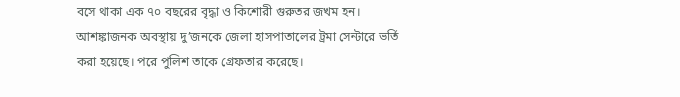বসে থাকা এক ৭০ বছরের বৃদ্ধা ও কিশোরী গুরুতর জখম হন। আশঙ্কাজনক অবস্থায় দু’জনকে জেলা হাসপাতালের ট্রমা সেন্টারে ভর্তি করা হয়েছে। পরে পুলিশ তাকে গ্রেফতার করেছে।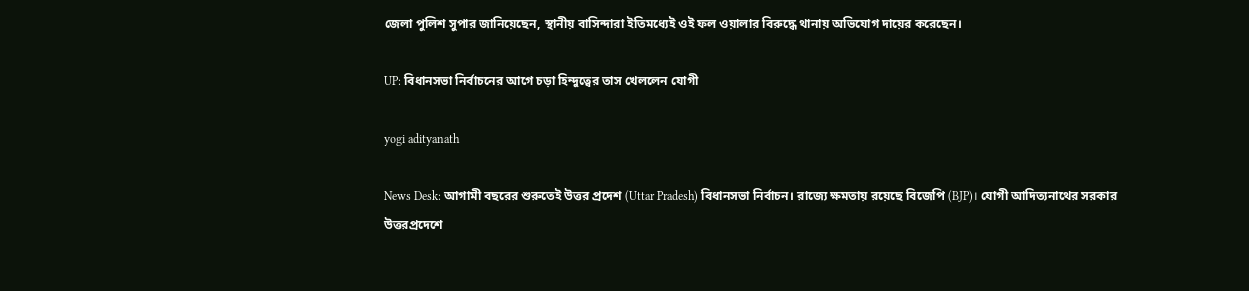জেলা পুলিশ সুপার জানিয়েছেন, স্থানীয় বাসিন্দারা ইতিমধ্যেই ওই ফল ওয়ালার বিরুদ্ধে থানায় অভিযোগ দায়ের করেছেন।

UP: বিধানসভা নির্বাচনের আগে চড়া হিন্দুত্বের তাস খেললেন যোগী

yogi adityanath

News Desk: আগামী বছরের শুরুতেই উত্তর প্রদেশ (Uttar Pradesh) বিধানসভা নির্বাচন। রাজ্যে ক্ষমতায় রয়েছে বিজেপি (BJP)। যোগী আদিত্যনাথের সরকার উত্তরপ্রদেশে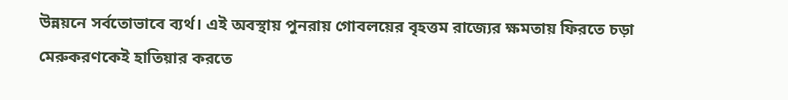উন্নয়নে সর্বতোভাবে ব্যর্থ। এই অবস্থায় পুনরায় গোবলয়ের বৃহত্তম রাজ্যের ক্ষমতায় ফিরতে চড়া মেরুকরণকেই হাতিয়ার করতে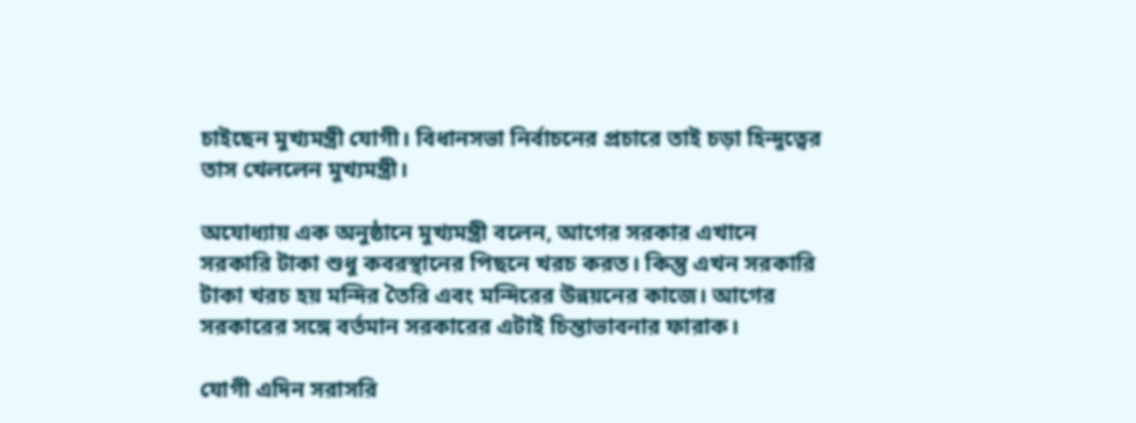চাইছেন মুখ্যমন্ত্রী যোগী। বিধানসভা নির্বাচনের প্রচারে তাই চড়া হিন্দুত্বের তাস খেললেন মুখ্যমন্ত্রী।

অযোধ্যায় এক অনুষ্ঠানে মুখ্যমন্ত্রী বলেন, আগের সরকার এখানে সরকারি টাকা শুধু কবরস্থানের পিছনে খরচ করত। কিন্তু এখন সরকারি টাকা খরচ হয় মন্দির তৈরি এবং মন্দিরের উন্নয়নের কাজে। আগের সরকারের সঙ্গে বর্তমান সরকারের এটাই চিন্তাভাবনার ফারাক।

যোগী এদিন সরাসরি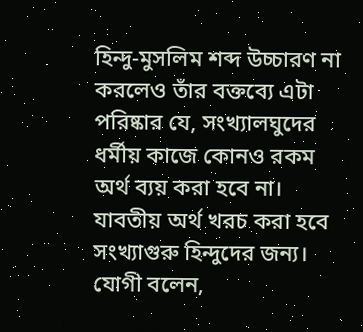হিন্দু-মুসলিম শব্দ উচ্চারণ না করলেও তাঁর বক্তব্যে এটা পরিষ্কার যে, সংখ্যালঘুদের ধর্মীয় কাজে কোনও রকম অর্থ ব্যয় করা হবে না। যাবতীয় অর্থ খরচ করা হবে সংখ্যাগুরু হিন্দুদের জন্য। যোগী বলেন,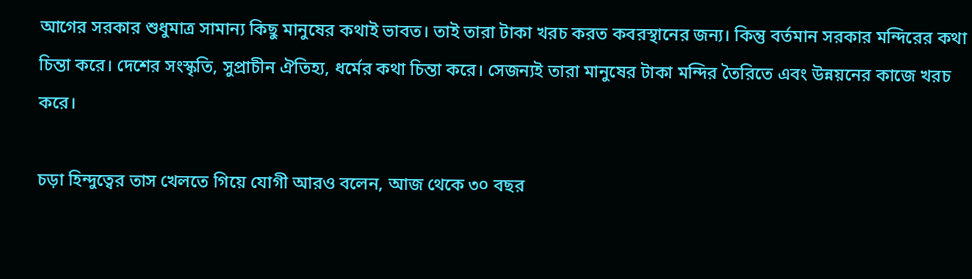আগের সরকার শুধুমাত্র সামান্য কিছু মানুষের কথাই ভাবত। তাই তারা টাকা খরচ করত কবরস্থানের জন্য। কিন্তু বর্তমান সরকার মন্দিরের কথা চিন্তা করে। দেশের সংস্কৃতি, সুপ্রাচীন ঐতিহ্য, ধর্মের কথা চিন্তা করে। সেজন্যই তারা মানুষের টাকা মন্দির তৈরিতে এবং উন্নয়নের কাজে খরচ করে।

চড়া হিন্দুত্বের তাস খেলতে গিয়ে যোগী আরও বলেন, আজ থেকে ৩০ বছর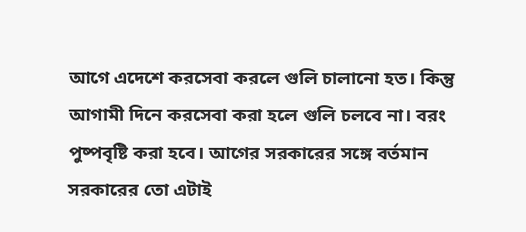আগে এদেশে করসেবা করলে গুলি চালানো হত। কিন্তু আগামী দিনে করসেবা করা হলে গুলি চলবে না। বরং পুষ্পবৃষ্টি করা হবে। আগের সরকারের সঙ্গে বর্তমান সরকারের তো এটাই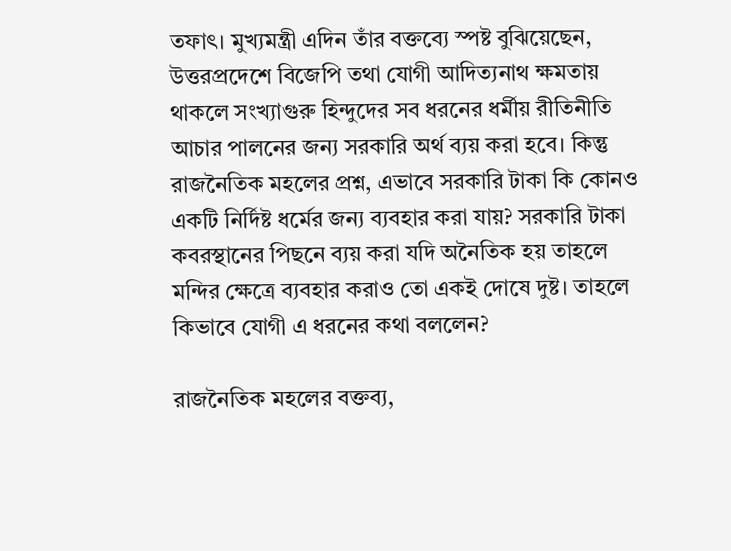তফাৎ। মুখ্যমন্ত্রী এদিন তাঁর বক্তব্যে স্পষ্ট বুঝিয়েছেন, উত্তরপ্রদেশে বিজেপি তথা যোগী আদিত্যনাথ ক্ষমতায় থাকলে সংখ্যাগুরু হিন্দুদের সব ধরনের ধর্মীয় রীতিনীতি আচার পালনের জন্য সরকারি অর্থ ব্যয় করা হবে। কিন্তু রাজনৈতিক মহলের প্রশ্ন, এভাবে সরকারি টাকা কি কোনও একটি নির্দিষ্ট ধর্মের জন্য ব্যবহার করা যায়? সরকারি টাকা কবরস্থানের পিছনে ব্যয় করা যদি অনৈতিক হয় তাহলে মন্দির ক্ষেত্রে ব্যবহার করাও তো একই দোষে দুষ্ট। তাহলে কিভাবে যোগী এ ধরনের কথা বললেন?

রাজনৈতিক মহলের বক্তব্য,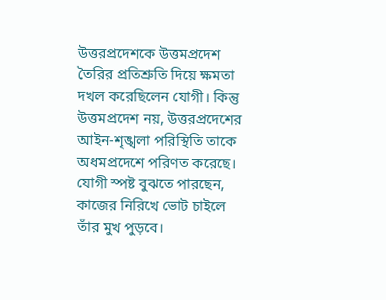উত্তরপ্রদেশকে উত্তমপ্রদেশ তৈরির প্রতিশ্রুতি দিয়ে ক্ষমতা দখল করেছিলেন যোগী। কিন্তু উত্তমপ্রদেশ নয়, উত্তরপ্রদেশের আইন-শৃঙ্খলা পরিস্থিতি তাকে অধমপ্রদেশে পরিণত করেছে। যোগী স্পষ্ট বুঝতে পারছেন, কাজের নিরিখে ভোট চাইলে তাঁর মুখ পুড়বে।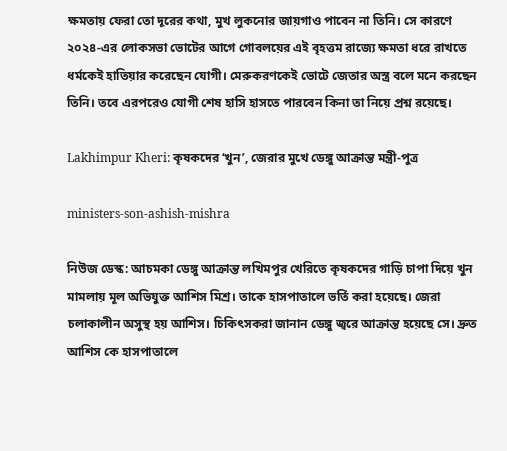ক্ষমতায় ফেরা তো দূরের কথা, মুখ লুকনোর জায়গাও পাবেন না তিনি। সে কারণে ২০২৪-এর লোকসভা ভোটের আগে গোবলয়ের এই বৃহত্তম রাজ্যে ক্ষমতা ধরে রাখতে ধর্মকেই হাতিয়ার করেছেন যোগী। মেরুকরণকেই ভোটে জেতার অস্ত্র বলে মনে করছেন তিনি। তবে এরপরেও যোগী শেষ হাসি হাসতে পারবেন কিনা তা নিয়ে প্রশ্ন রয়েছে।

Lakhimpur Kheri: কৃষকদের ‘খুন’, জেরার মুখে ডেঙ্গু আক্রান্ত মন্ত্রী-পুত্র

ministers-son-ashish-mishra

নিউজ ডেস্ক: আচমকা ডেঙ্গু আক্রান্ত লখিমপুর খেরিতে কৃষকদের গাড়ি চাপা দিয়ে খুন মামলায় মূল অভিযুক্ত আশিস মিশ্র। তাকে হাসপাতালে ভর্তি করা হয়েছে। জেরা চলাকালীন অসুস্থ হয় আশিস। চিকিৎসকরা জানান ডেঙ্গু জ্বরে আক্রান্ত হয়েছে সে। দ্রুত আশিস কে হাসপাতালে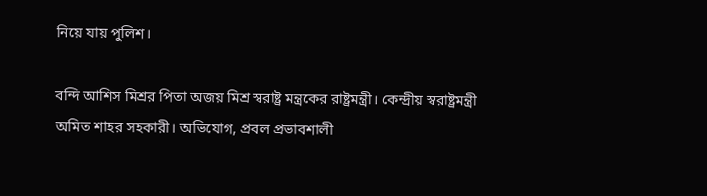নিয়ে যায় পুলিশ।

বন্দি আশিস মিশ্রর পিতা অজয় মিশ্র স্বরাষ্ট্র মন্ত্রকের রাষ্ট্রমন্ত্রী। কেন্দ্রীয় স্বরাষ্ট্রমন্ত্রী অমিত শাহর সহকারী। অভিযোগ, প্রবল প্রভাবশালী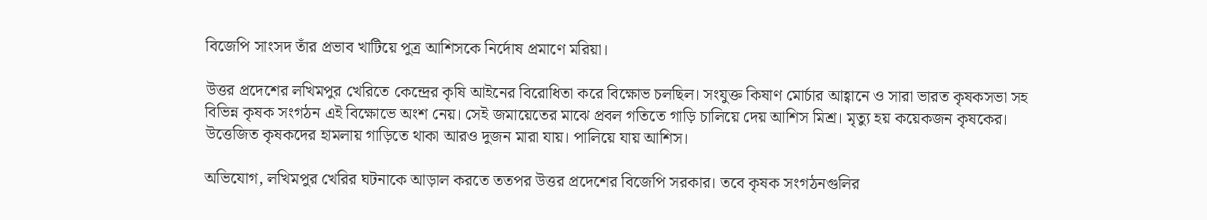বিজেপি সাংসদ তাঁর প্রভাব খাটিয়ে পুত্র আশিসকে নির্দোষ প্রমাণে মরিয়া।

উত্তর প্রদেশের লখিমপুর খেরিতে কেন্দ্রের কৃষি আইনের বিরোধিতা করে বিক্ষোভ চলছিল। সংযুক্ত কিষাণ মোর্চার আহ্বানে ও সারা ভারত কৃষকসভা সহ বিভিন্ন কৃষক সংগঠন এই বিক্ষোভে অংশ নেয়। সেই জমায়েতের মাঝে প্রবল গতিতে গাড়ি চালিয়ে দেয় আশিস মিশ্র। মৃত্যু হয় কয়েকজন কৃষকের। উত্তেজিত কৃষকদের হামলায় গাড়িতে থাকা আরও দুজন মারা যায়। পালিয়ে যায় আশিস।

অভিযোগ, লখিমপুর খেরির ঘটনাকে আড়াল করতে ততপর উত্তর প্রদেশের বিজেপি সরকার। তবে কৃষক সংগঠনগুলির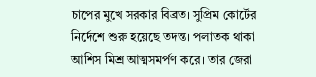চাপের মুখে সরকার বিব্রত। সুপ্রিম কোর্টের নির্দেশে শুরু হয়েছে তদন্ত। পলাতক থাকা আশিস মিশ্র আত্মসমর্পণ করে। তার জেরা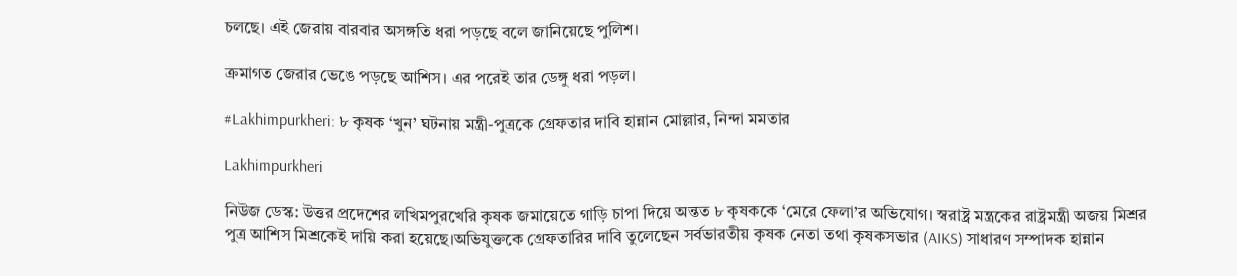চলছে। এই জেরায় বারবার অসঙ্গতি ধরা পড়ছে বলে জানিয়েছে পুলিশ।

ক্রমাগত জেরার ভেঙে পড়ছে আশিস। এর পরেই তার ডেঙ্গু ধরা পড়ল।

#Lakhimpurkheri: ৮ কৃষক ‘খুন’ ঘটনায় মন্ত্রী-পুত্রকে গ্রেফতার দাবি হান্নান মোল্লার, নিন্দা মমতার

Lakhimpurkheri

নিউজ ডেস্ক: উত্তর প্রদেশের লখিমপুরখেরি কৃষক জমায়েতে গাড়ি চাপা দিয়ে অন্তত ৮ কৃষককে ‘মেরে ফেলা’র অভিযোগ। স্বরাষ্ট্র মন্ত্রকের রাষ্ট্রমন্ত্রী অজয় মিশ্রর পুত্র আশিস মিশ্রকেই দায়ি করা হয়েছে।অভিযুক্তকে গ্রেফতারির দাবি তুলেছেন সর্বভারতীয় কৃষক নেতা তথা কৃষকসভার (AIKS) সাধারণ সম্পাদক হান্নান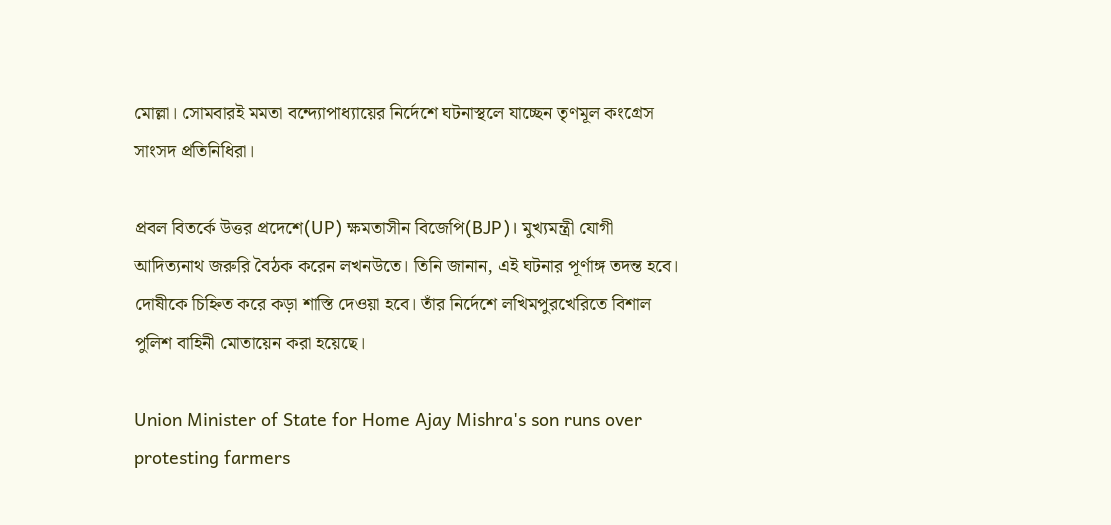মোল্লা। সোমবারই মমতা বন্দ্যোপাধ্যায়ের নির্দেশে ঘটনাস্থলে যাচ্ছেন তৃণমূল কংগ্রেস সাংসদ প্রতিনিধিরা।

প্রবল বিতর্কে উত্তর প্রদেশে(UP) ক্ষমতাসীন বিজেপি(BJP)। মুখ্যমন্ত্রী যোগী আদিত্যনাথ জরুরি বৈঠক করেন লখনউতে। তিনি জানান, এই ঘটনার পূর্ণাঙ্গ তদন্ত হবে। দোষীকে চিহ্নিত করে কড়া শাস্তি দেওয়া হবে। তাঁর নির্দেশে লখিমপুরখেরিতে বিশাল পুলিশ বাহিনী মোতায়েন করা হয়েছে।

Union Minister of State for Home Ajay Mishra's son runs over protesting farmers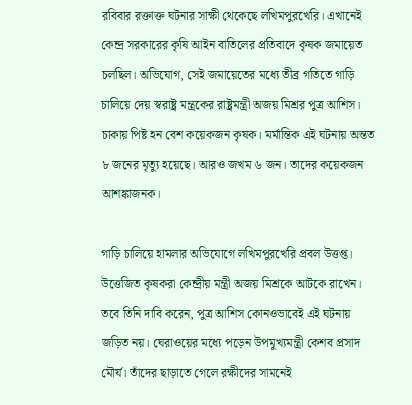রবিবার রক্তাক্ত ঘটনার সাক্ষী থেকেছে লখিমপুরখেরি। এখানেই কেন্দ্র সরকারের কৃষি আইন বাতিলের প্রতিবাদে কৃষক জমায়েত চলছিল। অভিযোগ, সেই জমায়েতের মধ্যে তীব্র গতিতে গাড়ি চালিয়ে দেয় স্বরাষ্ট্র মন্ত্রকের রাষ্ট্রমন্ত্রী অজয় মিশ্রর পুত্র আশিস। চাকায় পিষ্ট হন বেশ কয়েকজন কৃষক। মর্মান্তিক এই ঘটনায় অন্তত ৮ জনের মৃত্যু হয়েছে। আরও জখম ৬ জন। তাদের কয়েকজন আশঙ্কাজনক।

গাড়ি চালিয়ে হামলার অভিযোগে লখিমপুরখেরি প্রবল উত্তপ্ত। উত্তেজিত কৃষকরা কেন্দ্রীয় মন্ত্রী অজয় মিশ্রকে আটকে রাখেন। তবে তিনি দাবি করেন, পুত্র আশিস কোনওভাবেই এই ঘটনায় জড়িত নয়। ঘেরাওয়ের মধ্যে পড়েন উপমুখ্যমন্ত্রী কেশব প্রসাদ মৌর্য। তাঁদের ছাড়াতে গেলে রক্ষীদের সামনেই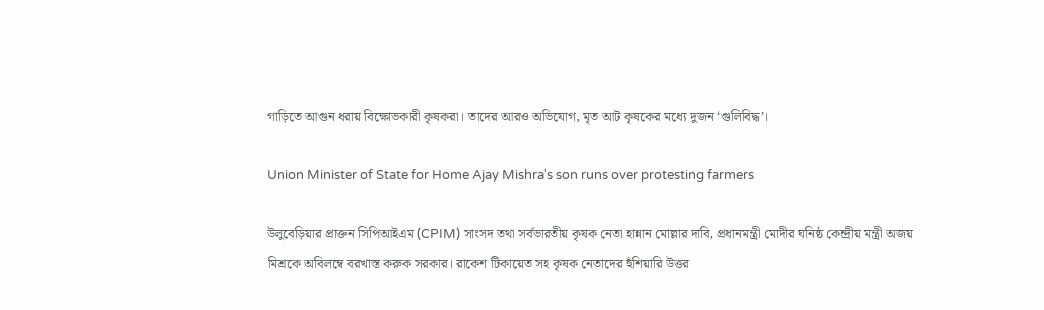গাড়িতে আগুন ধরায় বিক্ষোভকারী কৃষকরা। তাদের আরও অভিযোগ, মৃত আট কৃষকের মধ্যে দুজন ‘গুলিবিদ্ধ’।

Union Minister of State for Home Ajay Mishra's son runs over protesting farmers

উলুবেড়িয়ার প্রাক্তন সিপিআইএম (CPIM) সাংসদ তথা সর্বভারতীয় কৃষক নেতা হান্নান মোল্লার দাবি, প্রধানমন্ত্রী মোদীর ঘনিষ্ঠ কেন্দ্রীয় মন্ত্রী অজয় মিশ্রকে অবিলম্বে বরখাস্ত করুক সরকার। রাকেশ টিকায়েত সহ কৃষক নেতাদের হুঁশিয়ারি উত্তর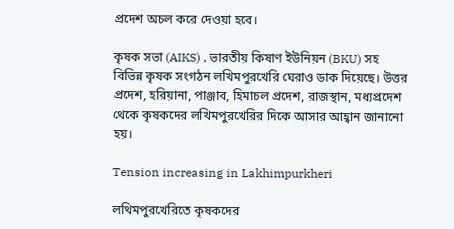প্রদেশ অচল করে দেওয়া হবে।

কৃষক সভা (AIKS) , ভারতীয় কিষাণ ইউনিয়ন (BKU) সহ বিভিন্ন কৃষক সংগঠন লখিমপুরখেরি ঘেরাও ডাক দিয়েছে। উত্তর প্রদেশ, হরিয়ানা, পাঞ্জাব, হিমাচল প্রদেশ, রাজস্থান, মধ্যপ্রদেশ থেকে কৃষকদের লখিমপুরখেরির দিকে আসার আহ্বান জানানো হয়।

Tension increasing in Lakhimpurkheri

লথিমপুরখেরিতে কৃষকদের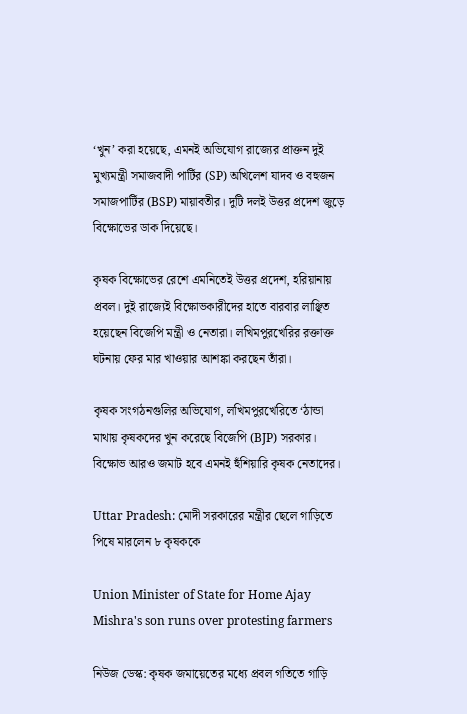‘খুন’ করা হয়েছে, এমনই অভিযোগ রাজ্যের প্রাক্তন দুই মুখ্যমন্ত্রী সমাজবাদী পার্টির (SP) অখিলেশ যাদব ও বহুজন সমাজপার্টির (BSP) মায়াবতীর। দুটি দলই উত্তর প্রদেশ জুড়ে বিক্ষোভের ডাক দিয়েছে।

কৃষক বিক্ষোভের রেশে এমনিতেই উত্তর প্রদেশ, হরিয়ানায় প্রবল। দুই রাজ্যেই বিক্ষোভকারীদের হাতে বারবার লাঞ্ছিত হয়েছেন বিজেপি মন্ত্রী ও নেতারা। লখিমপুরখেরির রক্তাক্ত ঘটনায় ফের মার খাওয়ার আশঙ্কা করছেন তাঁরা।

কৃষক সংগঠনগুলির অভিযোগ, লখিমপুরখেরিতে ‘ঠান্ডা মাথায় কৃষকদের খুন করেছে বিজেপি (BJP) সরকার। বিক্ষোভ আরও জমাট হবে এমনই হুঁশিয়ারি কৃষক নেতাদের।

Uttar Pradesh: মোদী সরকারের মন্ত্রীর ছেলে গাড়িতে পিষে মারলেন ৮ কৃষককে

Union Minister of State for Home Ajay Mishra's son runs over protesting farmers

নিউজ ডেস্ক: কৃষক জমায়েতের মধ্যে প্রবল গতিতে গাড়ি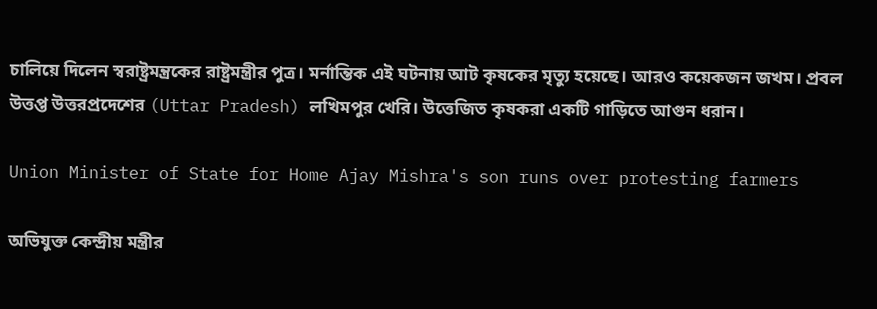চালিয়ে দিলেন স্বরাষ্ট্রমন্ত্রকের রাষ্ট্রমন্ত্রীর পুত্র। মর্নান্তিক এই ঘটনায় আট কৃষকের মৃত্যু হয়েছে। আরও কয়েকজন জখম। প্রবল উত্তপ্ত উত্তরপ্রদেশের (Uttar Pradesh) লখিমপুর খেরি। উত্তেজিত কৃষকরা একটি গাড়িতে আগুন ধরান।

Union Minister of State for Home Ajay Mishra's son runs over protesting farmers

অভিযুক্ত কেন্দ্রীয় মন্ত্রীর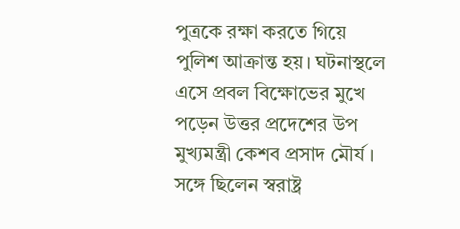পুত্রকে রক্ষা করতে গিয়ে পুলিশ আক্রান্ত হয়। ঘটনাস্থলে এসে প্রবল বিক্ষোভের মুখে পড়েন উত্তর প্রদেশের উপ মুখ্যমন্ত্রী কেশব প্রসাদ মৌর্য। সঙ্গে ছিলেন স্বরাষ্ট্র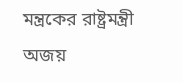মন্ত্রকের রাষ্ট্রমন্ত্রী অজয়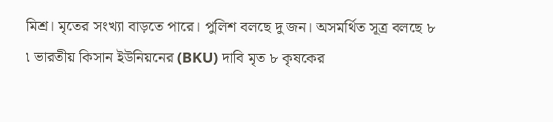মিশ্র। মৃতের সংখ্যা বাড়তে পারে। পুলিশ বলছে দু জন। অসমর্থিত সূত্র বলছে ৮ ৷ ভারতীয় কিসান ইউনিয়নের (BKU) দাবি মৃত ৮ কৃষকের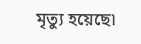মৃত্যু হয়েছে৷